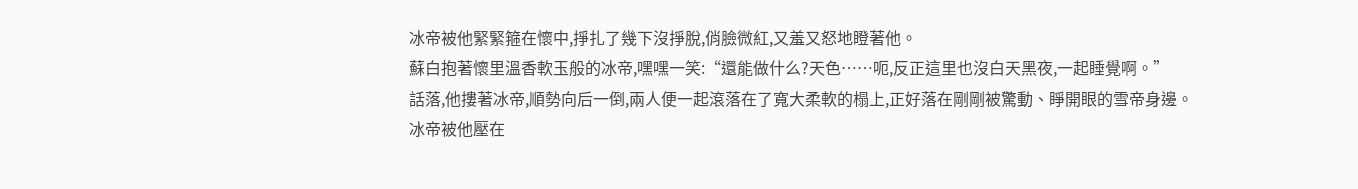冰帝被他緊緊箍在懷中,掙扎了幾下沒掙脫,俏臉微紅,又羞又怒地瞪著他。
蘇白抱著懷里溫香軟玉般的冰帝,嘿嘿一笑:“還能做什么?天色……呃,反正這里也沒白天黑夜,一起睡覺啊。”
話落,他摟著冰帝,順勢向后一倒,兩人便一起滾落在了寬大柔軟的榻上,正好落在剛剛被驚動、睜開眼的雪帝身邊。
冰帝被他壓在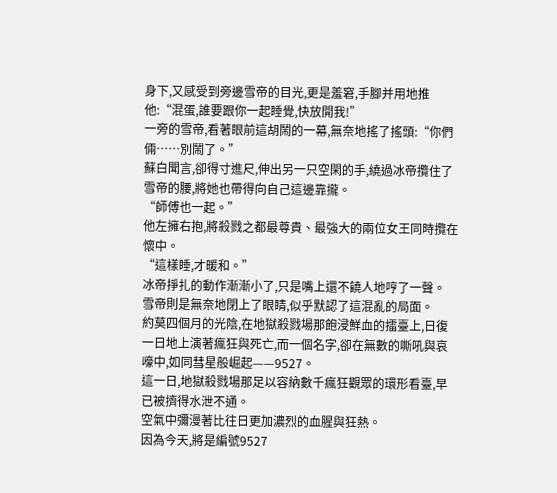身下,又感受到旁邊雪帝的目光,更是羞窘,手腳并用地推他:“混蛋,誰要跟你一起睡覺,快放開我!”
一旁的雪帝,看著眼前這胡鬧的一幕,無奈地搖了搖頭:“你們倆……別鬧了。”
蘇白聞言,卻得寸進尺,伸出另一只空閑的手,繞過冰帝攬住了雪帝的腰,將她也帶得向自己這邊靠攏。
“師傅也一起。”
他左擁右抱,將殺戮之都最尊貴、最強大的兩位女王同時攬在懷中。
“這樣睡,才暖和。”
冰帝掙扎的動作漸漸小了,只是嘴上還不饒人地哼了一聲。
雪帝則是無奈地閉上了眼睛,似乎默認了這混亂的局面。
約莫四個月的光陰,在地獄殺戮場那飽浸鮮血的擂臺上,日復一日地上演著瘋狂與死亡,而一個名字,卻在無數的嘶吼與哀嚎中,如同彗星般崛起——9527。
這一日,地獄殺戮場那足以容納數千瘋狂觀眾的環形看臺,早已被擠得水泄不通。
空氣中彌漫著比往日更加濃烈的血腥與狂熱。
因為今天,將是編號9527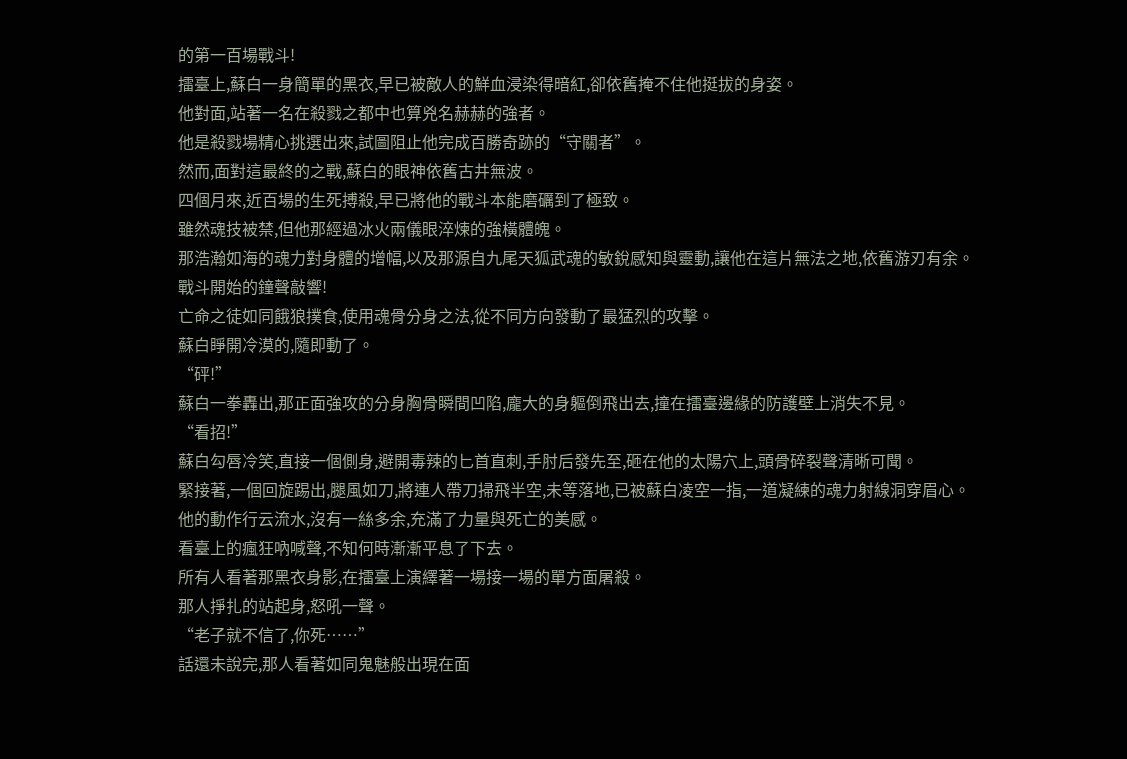的第一百場戰斗!
擂臺上,蘇白一身簡單的黑衣,早已被敵人的鮮血浸染得暗紅,卻依舊掩不住他挺拔的身姿。
他對面,站著一名在殺戮之都中也算兇名赫赫的強者。
他是殺戮場精心挑選出來,試圖阻止他完成百勝奇跡的“守關者”。
然而,面對這最終的之戰,蘇白的眼神依舊古井無波。
四個月來,近百場的生死搏殺,早已將他的戰斗本能磨礪到了極致。
雖然魂技被禁,但他那經過冰火兩儀眼淬煉的強橫體魄。
那浩瀚如海的魂力對身體的增幅,以及那源自九尾天狐武魂的敏銳感知與靈動,讓他在這片無法之地,依舊游刃有余。
戰斗開始的鐘聲敲響!
亡命之徒如同餓狼撲食,使用魂骨分身之法,從不同方向發動了最猛烈的攻擊。
蘇白睜開冷漠的,隨即動了。
“砰!”
蘇白一拳轟出,那正面強攻的分身胸骨瞬間凹陷,龐大的身軀倒飛出去,撞在擂臺邊緣的防護壁上消失不見。
“看招!”
蘇白勾唇冷笑,直接一個側身,避開毒辣的匕首直刺,手肘后發先至,砸在他的太陽穴上,頭骨碎裂聲清晰可聞。
緊接著,一個回旋踢出,腿風如刀,將連人帶刀掃飛半空,未等落地,已被蘇白凌空一指,一道凝練的魂力射線洞穿眉心。
他的動作行云流水,沒有一絲多余,充滿了力量與死亡的美感。
看臺上的瘋狂吶喊聲,不知何時漸漸平息了下去。
所有人看著那黑衣身影,在擂臺上演繹著一場接一場的單方面屠殺。
那人掙扎的站起身,怒吼一聲。
“老子就不信了,你死……”
話還未說完,那人看著如同鬼魅般出現在面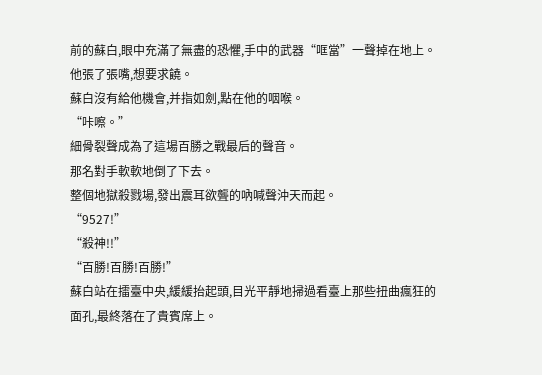前的蘇白,眼中充滿了無盡的恐懼,手中的武器“哐當”一聲掉在地上。
他張了張嘴,想要求饒。
蘇白沒有給他機會,并指如劍,點在他的咽喉。
“咔嚓。”
細骨裂聲成為了這場百勝之戰最后的聲音。
那名對手軟軟地倒了下去。
整個地獄殺戮場,發出震耳欲聾的吶喊聲沖天而起。
“9527!”
“殺神!!”
“百勝!百勝!百勝!”
蘇白站在擂臺中央,緩緩抬起頭,目光平靜地掃過看臺上那些扭曲瘋狂的面孔,最終落在了貴賓席上。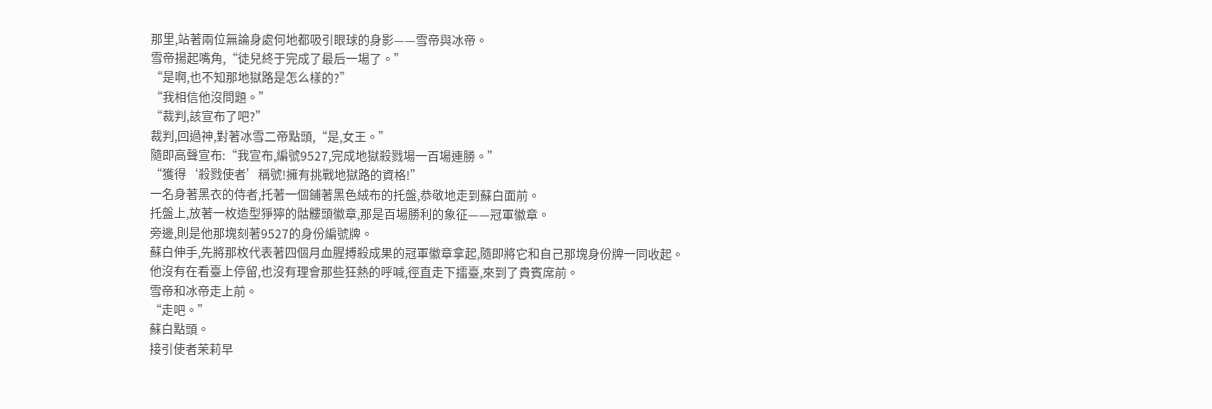那里,站著兩位無論身處何地都吸引眼球的身影——雪帝與冰帝。
雪帝揚起嘴角,“徒兒終于完成了最后一場了。”
“是啊,也不知那地獄路是怎么樣的?”
“我相信他沒問題。”
“裁判,該宣布了吧?”
裁判,回過神,對著冰雪二帝點頭,“是,女王。”
隨即高聲宣布:“我宣布,編號9527,完成地獄殺戮場一百場連勝。”
“獲得‘殺戮使者’稱號!擁有挑戰地獄路的資格!”
一名身著黑衣的侍者,托著一個鋪著黑色絨布的托盤,恭敬地走到蘇白面前。
托盤上,放著一枚造型猙獰的骷髏頭徽章,那是百場勝利的象征——冠軍徽章。
旁邊,則是他那塊刻著9527的身份編號牌。
蘇白伸手,先將那枚代表著四個月血腥搏殺成果的冠軍徽章拿起,隨即將它和自己那塊身份牌一同收起。
他沒有在看臺上停留,也沒有理會那些狂熱的呼喊,徑直走下擂臺,來到了貴賓席前。
雪帝和冰帝走上前。
“走吧。”
蘇白點頭。
接引使者茉莉早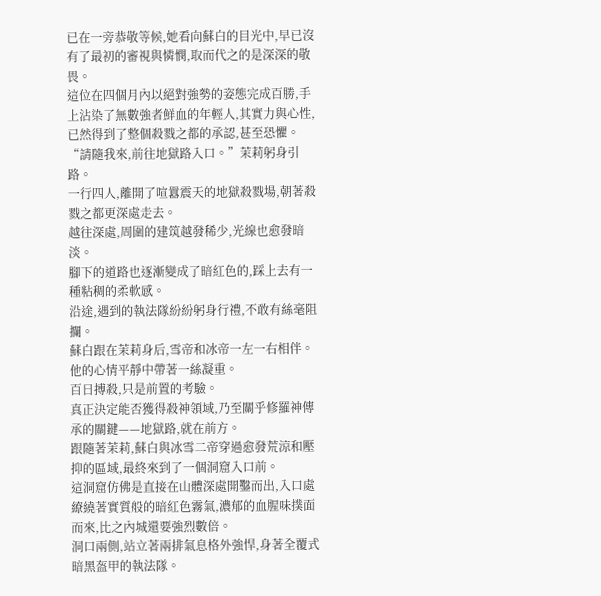已在一旁恭敬等候,她看向蘇白的目光中,早已沒有了最初的審視與憐憫,取而代之的是深深的敬畏。
這位在四個月內以絕對強勢的姿態完成百勝,手上沾染了無數強者鮮血的年輕人,其實力與心性,已然得到了整個殺戮之都的承認,甚至恐懼。
“請隨我來,前往地獄路入口。”茉莉躬身引路。
一行四人,離開了喧囂震天的地獄殺戮場,朝著殺戮之都更深處走去。
越往深處,周圍的建筑越發稀少,光線也愈發暗淡。
腳下的道路也逐漸變成了暗紅色的,踩上去有一種粘稠的柔軟感。
沿途,遇到的執法隊紛紛躬身行禮,不敢有絲毫阻攔。
蘇白跟在茉莉身后,雪帝和冰帝一左一右相伴。
他的心情平靜中帶著一絲凝重。
百日搏殺,只是前置的考驗。
真正決定能否獲得殺神領域,乃至關乎修羅神傳承的關鍵——地獄路,就在前方。
跟隨著茉莉,蘇白與冰雪二帝穿過愈發荒涼和壓抑的區域,最終來到了一個洞窟入口前。
這洞窟仿佛是直接在山體深處開鑿而出,入口處繚繞著實質般的暗紅色霧氣,濃郁的血腥味撲面而來,比之內城還要強烈數倍。
洞口兩側,站立著兩排氣息格外強悍,身著全覆式暗黑盔甲的執法隊。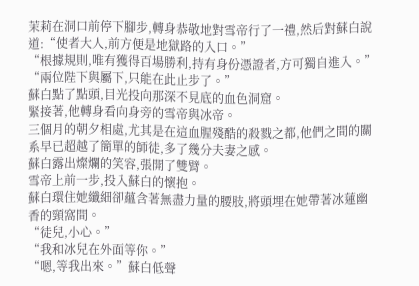茉莉在洞口前停下腳步,轉身恭敬地對雪帝行了一禮,然后對蘇白說道:“使者大人,前方便是地獄路的入口。”
“根據規則,唯有獲得百場勝利,持有身份憑證者,方可獨自進入。”
“兩位陛下與屬下,只能在此止步了。”
蘇白點了點頭,目光投向那深不見底的血色洞窟。
緊接著,他轉身看向身旁的雪帝與冰帝。
三個月的朝夕相處,尤其是在這血腥殘酷的殺戮之都,他們之間的關系早已超越了簡單的師徒,多了幾分夫妻之感。
蘇白露出燦爛的笑容,張開了雙臂。
雪帝上前一步,投入蘇白的懷抱。
蘇白環住她纖細卻蘊含著無盡力量的腰肢,將頭埋在她帶著冰蓮幽香的頸窩間。
“徒兒,小心。”
“我和冰兒在外面等你。”
“嗯,等我出來。”蘇白低聲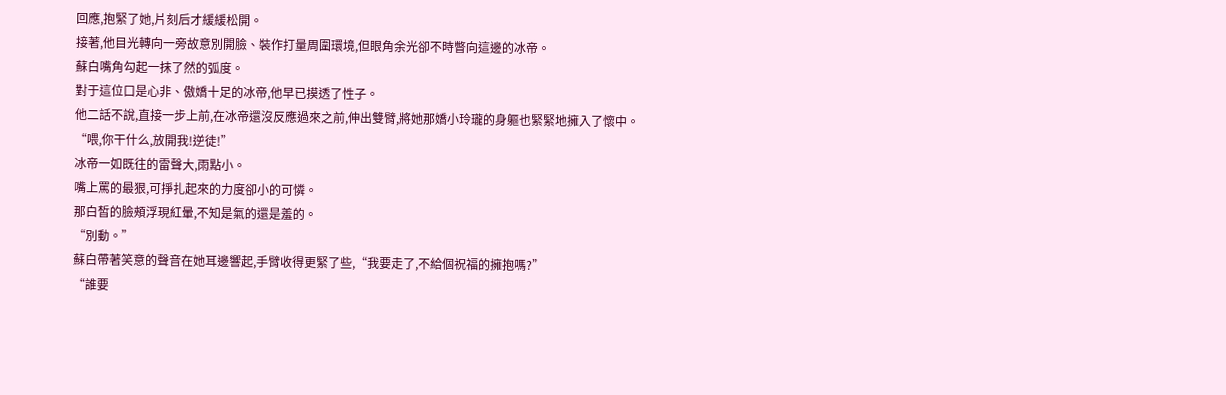回應,抱緊了她,片刻后才緩緩松開。
接著,他目光轉向一旁故意別開臉、裝作打量周圍環境,但眼角余光卻不時瞥向這邊的冰帝。
蘇白嘴角勾起一抹了然的弧度。
對于這位口是心非、傲嬌十足的冰帝,他早已摸透了性子。
他二話不說,直接一步上前,在冰帝還沒反應過來之前,伸出雙臂,將她那嬌小玲瓏的身軀也緊緊地擁入了懷中。
“喂,你干什么,放開我!逆徒!”
冰帝一如既往的雷聲大,雨點小。
嘴上罵的最狠,可掙扎起來的力度卻小的可憐。
那白皙的臉頰浮現紅暈,不知是氣的還是羞的。
“別動。”
蘇白帶著笑意的聲音在她耳邊響起,手臂收得更緊了些,“我要走了,不給個祝福的擁抱嗎?”
“誰要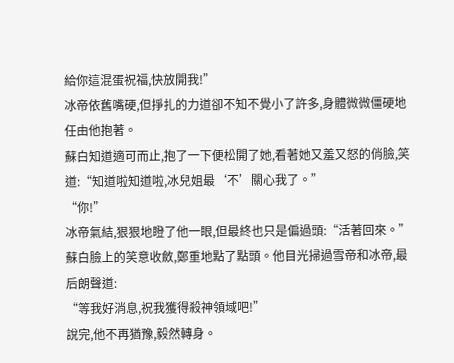給你這混蛋祝福,快放開我!”
冰帝依舊嘴硬,但掙扎的力道卻不知不覺小了許多,身體微微僵硬地任由他抱著。
蘇白知道適可而止,抱了一下便松開了她,看著她又羞又怒的俏臉,笑道:“知道啦知道啦,冰兒姐最‘不’關心我了。”
“你!”
冰帝氣結,狠狠地瞪了他一眼,但最終也只是偏過頭:“活著回來。”
蘇白臉上的笑意收斂,鄭重地點了點頭。他目光掃過雪帝和冰帝,最后朗聲道:
“等我好消息,祝我獲得殺神領域吧!”
說完,他不再猶豫,毅然轉身。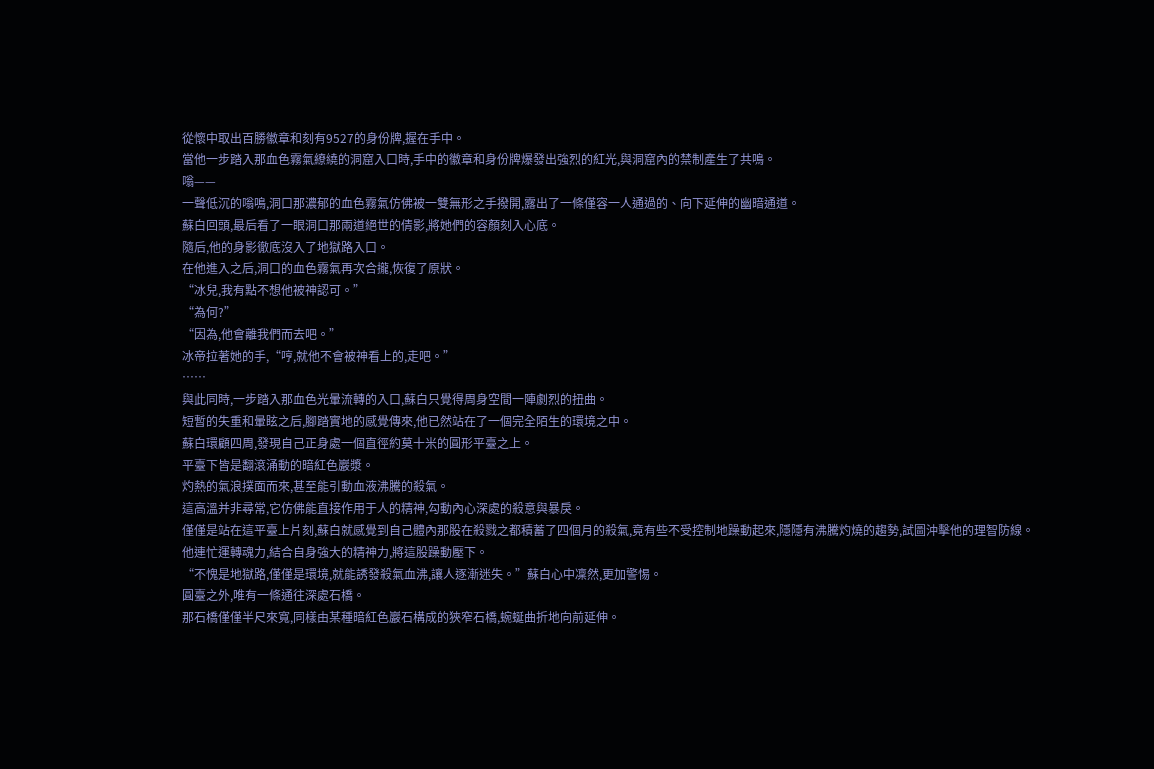從懷中取出百勝徽章和刻有9527的身份牌,握在手中。
當他一步踏入那血色霧氣繚繞的洞窟入口時,手中的徽章和身份牌爆發出強烈的紅光,與洞窟內的禁制產生了共鳴。
嗡——
一聲低沉的嗡鳴,洞口那濃郁的血色霧氣仿佛被一雙無形之手撥開,露出了一條僅容一人通過的、向下延伸的幽暗通道。
蘇白回頭,最后看了一眼洞口那兩道絕世的倩影,將她們的容顏刻入心底。
隨后,他的身影徹底沒入了地獄路入口。
在他進入之后,洞口的血色霧氣再次合攏,恢復了原狀。
“冰兒,我有點不想他被神認可。”
“為何?”
“因為,他會離我們而去吧。”
冰帝拉著她的手,“哼,就他不會被神看上的,走吧。”
……
與此同時,一步踏入那血色光暈流轉的入口,蘇白只覺得周身空間一陣劇烈的扭曲。
短暫的失重和暈眩之后,腳踏實地的感覺傳來,他已然站在了一個完全陌生的環境之中。
蘇白環顧四周,發現自己正身處一個直徑約莫十米的圓形平臺之上。
平臺下皆是翻滾涌動的暗紅色巖漿。
灼熱的氣浪撲面而來,甚至能引動血液沸騰的殺氣。
這高溫并非尋常,它仿佛能直接作用于人的精神,勾動內心深處的殺意與暴戾。
僅僅是站在這平臺上片刻,蘇白就感覺到自己體內那股在殺戮之都積蓄了四個月的殺氣,竟有些不受控制地躁動起來,隱隱有沸騰灼燒的趨勢,試圖沖擊他的理智防線。
他連忙運轉魂力,結合自身強大的精神力,將這股躁動壓下。
“不愧是地獄路,僅僅是環境,就能誘發殺氣血沸,讓人逐漸迷失。”蘇白心中凜然,更加警惕。
圓臺之外,唯有一條通往深處石橋。
那石橋僅僅半尺來寬,同樣由某種暗紅色巖石構成的狹窄石橋,蜿蜒曲折地向前延伸。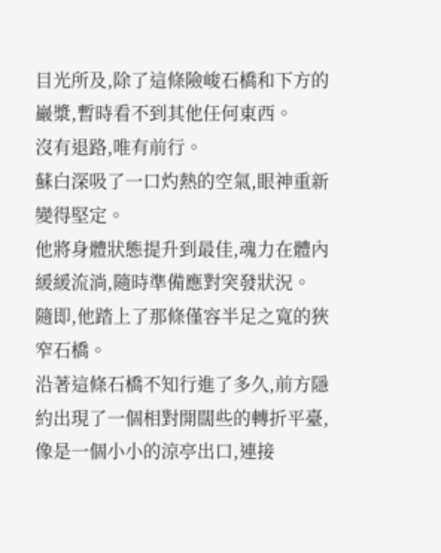目光所及,除了這條險峻石橋和下方的巖漿,暫時看不到其他任何東西。
沒有退路,唯有前行。
蘇白深吸了一口灼熱的空氣,眼神重新變得堅定。
他將身體狀態提升到最佳,魂力在體內緩緩流淌,隨時準備應對突發狀況。
隨即,他踏上了那條僅容半足之寬的狹窄石橋。
沿著這條石橋不知行進了多久,前方隱約出現了一個相對開闊些的轉折平臺,像是一個小小的涼亭出口,連接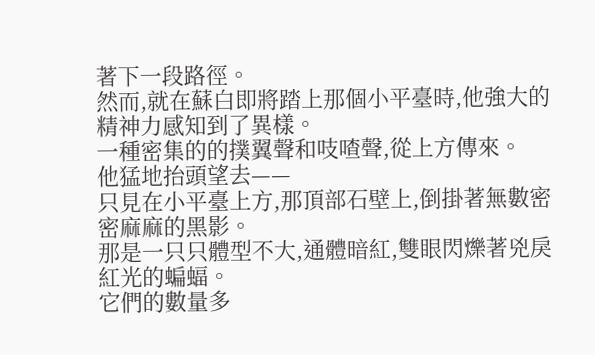著下一段路徑。
然而,就在蘇白即將踏上那個小平臺時,他強大的精神力感知到了異樣。
一種密集的的撲翼聲和吱喳聲,從上方傳來。
他猛地抬頭望去——
只見在小平臺上方,那頂部石壁上,倒掛著無數密密麻麻的黑影。
那是一只只體型不大,通體暗紅,雙眼閃爍著兇戾紅光的蝙蝠。
它們的數量多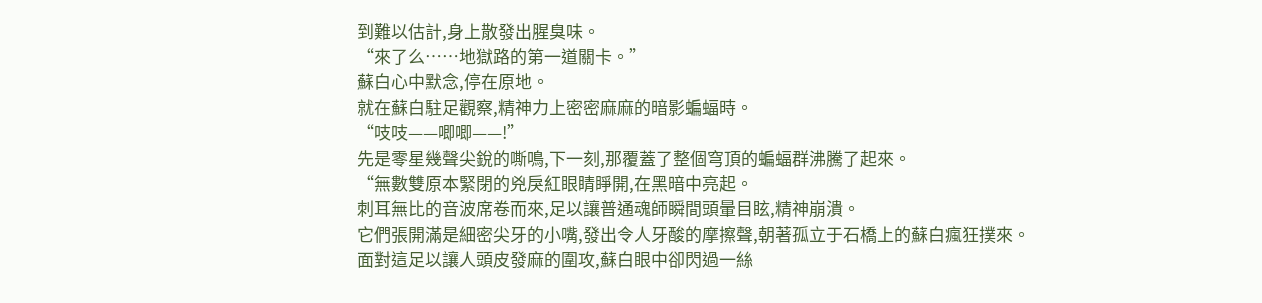到難以估計,身上散發出腥臭味。
“來了么……地獄路的第一道關卡。”
蘇白心中默念,停在原地。
就在蘇白駐足觀察,精神力上密密麻麻的暗影蝙蝠時。
“吱吱——唧唧——!”
先是零星幾聲尖銳的嘶鳴,下一刻,那覆蓋了整個穹頂的蝙蝠群沸騰了起來。
“無數雙原本緊閉的兇戾紅眼睛睜開,在黑暗中亮起。
刺耳無比的音波席卷而來,足以讓普通魂師瞬間頭暈目眩,精神崩潰。
它們張開滿是細密尖牙的小嘴,發出令人牙酸的摩擦聲,朝著孤立于石橋上的蘇白瘋狂撲來。
面對這足以讓人頭皮發麻的圍攻,蘇白眼中卻閃過一絲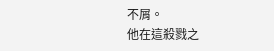不屑。
他在這殺戮之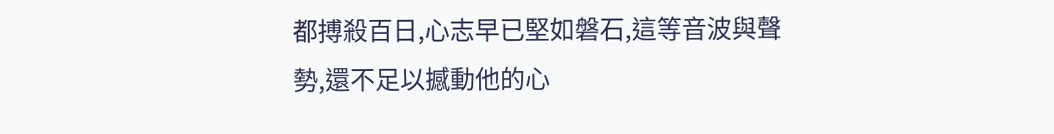都搏殺百日,心志早已堅如磐石,這等音波與聲勢,還不足以撼動他的心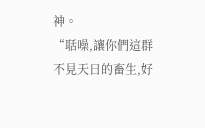神。
“聒噪,讓你們這群不見天日的畜生,好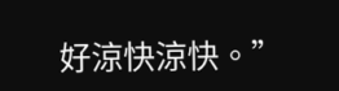好涼快涼快。”